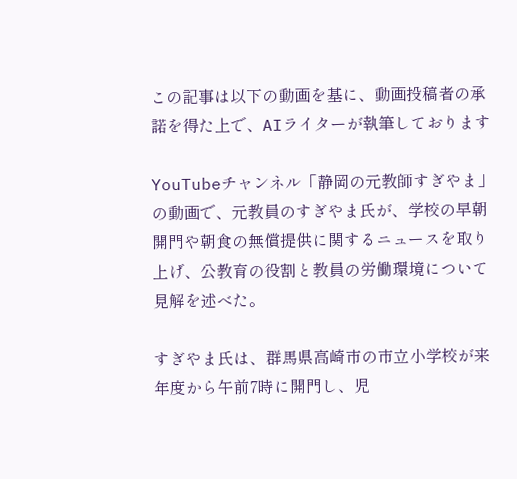この記事は以下の動画を基に、動画投稿者の承諾を得た上で、AIライターが執筆しております

YouTubeチャンネル「静岡の元教師すぎやま」の動画で、元教員のすぎやま氏が、学校の早朝開門や朝食の無償提供に関するニュースを取り上げ、公教育の役割と教員の労働環境について見解を述べた。

すぎやま氏は、群馬県高崎市の市立小学校が来年度から午前7時に開門し、児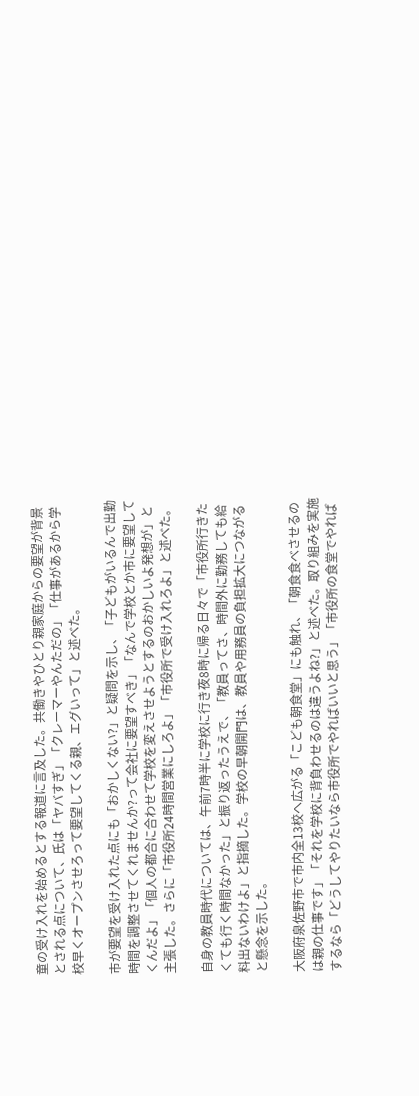童の受け入れを始めるとする報道に言及した。共働きやひとり親家庭からの要望が背景とされる点について、氏は「ヤバすぎ」「クレーマーやんただの」「仕事があるから学校早くオープンさせろって要望してくる親、エグいって」と述べた。

市が要望を受け入れた点にも「おかしくない?」と疑問を示し、「子どもがいるんで出勤時間を調整させてくれませんか?って会社に要望すべき」「なんで学校とか市に要望してくんだよ」「個人の都合に合わせて学校を変えさせようとするのおかしいよ発想が」と主張した。さらに「市役所24時間営業にしろよ」「市役所で受け入れろよ」と述べた。

自身の教員時代については、午前7時半に学校に行き夜8時に帰る日々で「市役所行きたくても行く時間なかった」と振り返ったうえで、「教員ってさ、時間外に勤務しても給料出ないわけよ」と指摘した。学校の早朝開門は、教員や用務員の負担拡大につながると懸念を示した。

大阪府泉佐野市で市内全13校へ広がる「こども朝食堂」にも触れ、「朝食食べさせるのは親の仕事です」「それを学校に背負わせるのは違うよね?」と述べた。取り組みを実施するなら「どうしてやりたいなら市役所でやればいいと思う」「市役所の食堂でやれば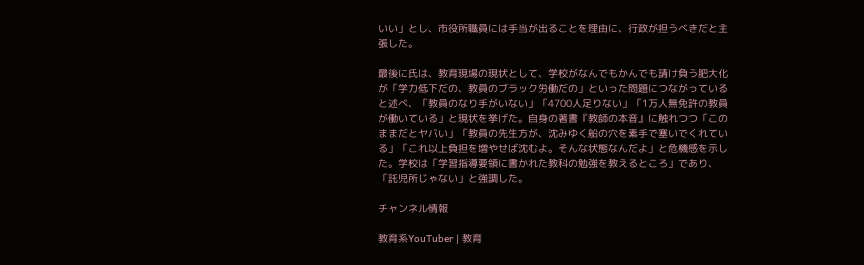いい」とし、市役所職員には手当が出ることを理由に、行政が担うべきだと主張した。

最後に氏は、教育現場の現状として、学校がなんでもかんでも請け負う肥大化が「学力低下だの、教員のブラック労働だの」といった問題につながっていると述べ、「教員のなり手がいない」「4700人足りない」「1万人無免許の教員が働いている」と現状を挙げた。自身の著書『教師の本音』に触れつつ「このままだとヤバい」「教員の先生方が、沈みゆく船の穴を素手で塞いでくれている」「これ以上負担を増やせば沈むよ。そんな状態なんだよ」と危機感を示した。学校は「学習指導要領に書かれた教科の勉強を教えるところ」であり、「託児所じゃない」と強調した。

チャンネル情報

教育系YouTuber | 教育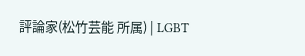評論家(松竹芸能 所属) | LGBT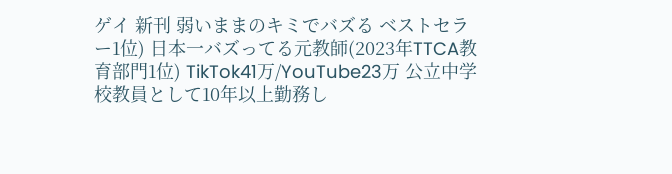ゲイ 新刊 弱いままのキミでバズる ベストセラー1位) 日本一バズってる元教師(2023年TTCA教育部門1位) TikTok41万/YouTube23万 公立中学校教員として10年以上勤務し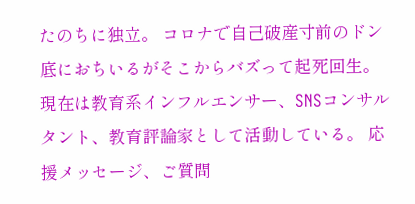たのちに独立。 コロナで自己破産寸前のドン底におちいるがそこからバズって起死回生。 現在は教育系インフルエンサー、SNSコンサルタント、教育評論家として活動している。 応援メッセージ、ご質問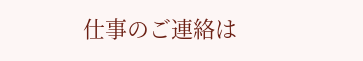仕事のご連絡は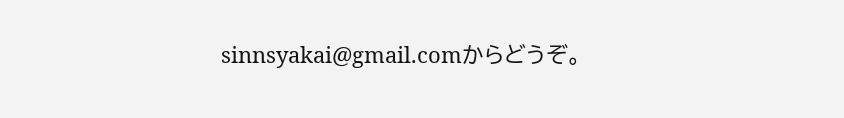sinnsyakai@gmail.comからどうぞ。